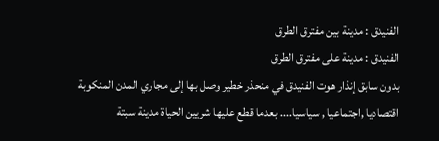الفنيدق : مدينة بين مفترق الطرق
الفنيدق : مدينة على مفترق الطرق
بدون سابق إنذار هوت الفنيدق في منحذر خطير وصل بها إلى مجاري المدن المنكوبة اقتصاديا ,اجتماعيا , سياسيا.... بعدما قطع عليها شريين الحياة مدينة سبتة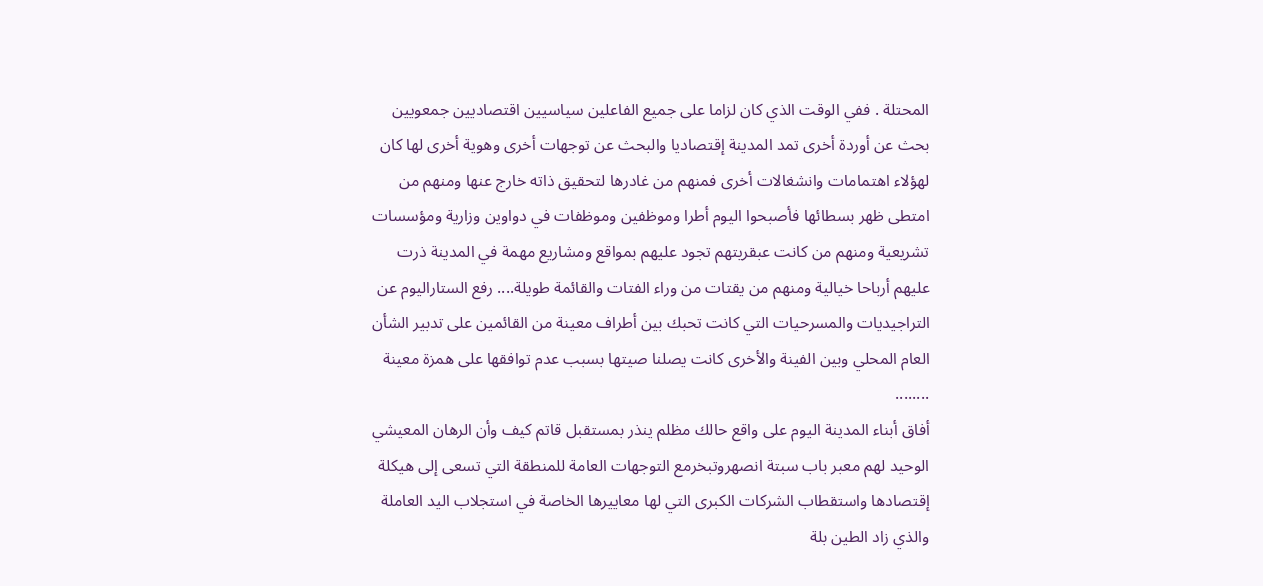المحتلة . ففي الوقت الذي كان لزاما على جميع الفاعلين سياسيين اقتصاديين جمعويين بحث عن أوردة أخرى تمد المدينة إقتصاديا والبحث عن توجهات أخرى وهوية أخرى لها كان لهؤلاء اهتمامات وانشغالات أخرى فمنهم من غادرها لتحقيق ذاته خارج عنها ومنهم من امتطى ظهر بسطائها فأصبحوا اليوم أطرا وموظفين وموظفات في دواوين وزارية ومؤسسات تشريعية ومنهم من كانت عبقريتهم تجود عليهم بمواقع ومشاريع مهمة في المدينة ذرت عليهم أرباحا خيالية ومنهم من يقتات من وراء الفتات والقائمة طويلة.... رفع الستاراليوم عن التراجيديات والمسرحيات التي كانت تحبك بين أطراف معينة من القائمين على تدبير الشأن العام المحلي وبين الفينة والأخرى كانت يصلنا صيتها بسبب عدم توافقها على همزة معينة ........
أفاق أبناء المدينة اليوم على واقع حالك مظلم ينذر بمستقبل قاتم كيف وأن الرهان المعيشي الوحيد لهم معبر باب سبتة انصهروتبخرمع التوجهات العامة للمنطقة التي تسعى إلى هيكلة إقتصادها واستقطاب الشركات الكبرى التي لها معاييرها الخاصة في استجلاب اليد العاملة والذي زاد الطين بلة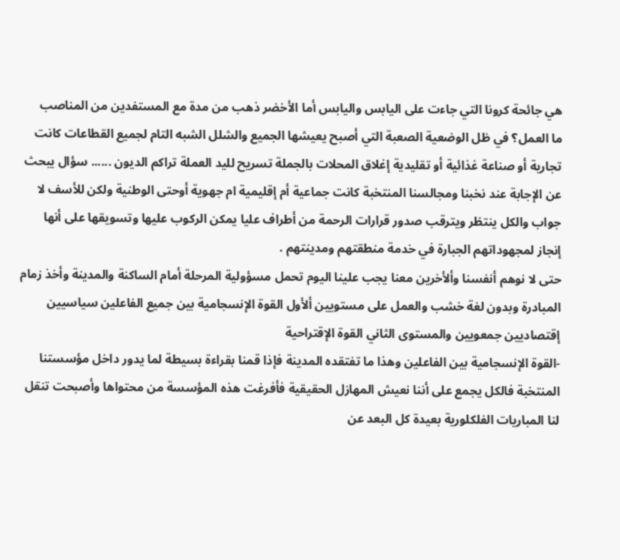هي جائحة كرونا التي جاءت على اليابس واليابس أما الأخضر ذهب من مدة مع المستفدين من المناصب
ما العمل؟ في ظل الوضعية الصعبة التي أصبح يعيشها الجميع والشلل الشبه التام لجميع القطاعات كانت تجارية أو صناعة غذائية أو تقليدية إغلاق المحلات بالجملة تسريح لليد العملة تراكم الديون ...... سؤال يبحث عن الإجابة عند نخبنا ومجالسنا المنتخبة كانت جماعية أم إقليمية ام جهوية أوحتى الوطنية ولكن للأسف لا جواب والكل ينتظر ويترقب صدور قرارات الرحمة من أطراف عليا يمكن الركوب عليها وتسويقها على أنها إنجاز لمجهوداتهم الجبارة في خدمة منطقتهم ومدينتهم .
حتى لا نوهم أنفسنا وألأخرين معنا يجب علينا اليوم تحمل مسؤولية المرحلة أمام الساكنة والمدينة وأخذ زمام المبادرة وبدون لغة خشب والعمل على مستويين ألأول القوة الإنسجامية بين جميع الفاعلين سياسيين إقتصاديين جمعويين والمستوى الثاني القوة الإقتراحية
-القوة الإنسجامية بين الفاعلين وهذا ما تفتقده المدينة فإذا قمنا بقراءة بسيطة لما يدور داخل مؤسستنا المنتخبة فالكل يجمع على أننا نعيش المهازل الحقيقية فأفرغت هذه المؤسسة من محتواها وأصبحت تنقل لنا المباريات الفلكلورية بعيدة كل البعد عن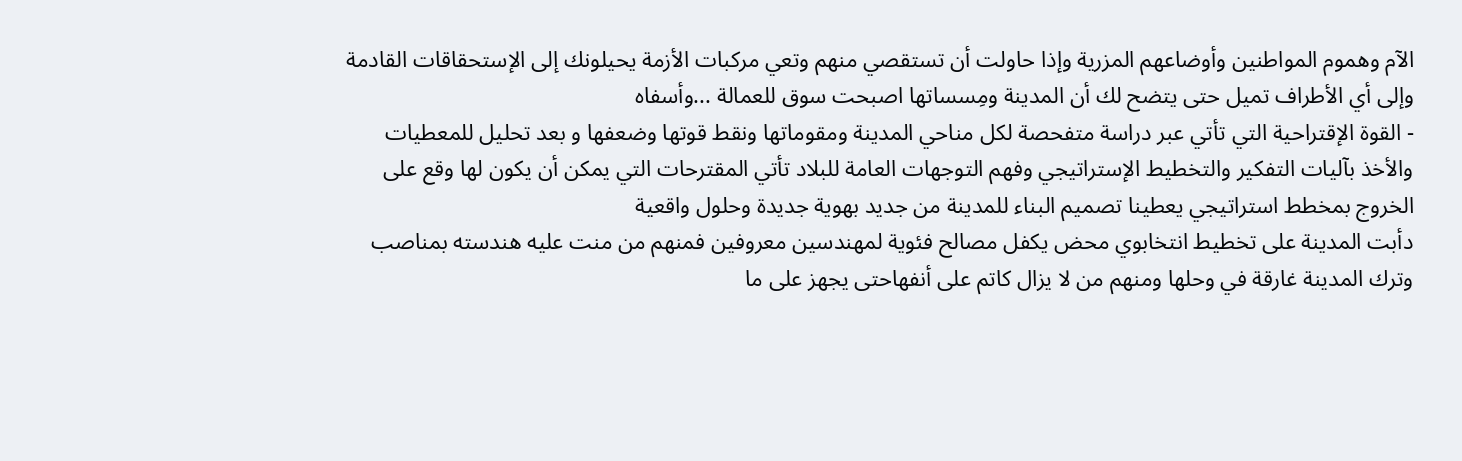الآم وهموم المواطنين وأوضاعهم المزرية وإذا حاولت أن تستقصي منهم وتعي مركبات الأزمة يحيلونك إلى الإستحقاقات القادمة وإلى أي الأطراف تميل حتى يتضح لك أن المدينة ومِسساتها اصبحت سوق للعمالة ...وأسفاه
- القوة الإقتراحية التي تأتي عبر دراسة متفحصة لكل مناحي المدينة ومقوماتها ونقط قوتها وضعفها و بعد تحليل للمعطيات والأخذ بآليات التفكير والتخطيط الإستراتيجي وفهم التوجهات العامة للبلاد تأتي المقترحات التي يمكن أن يكون لها وقع على الخروج بمخطط استراتيجي يعطينا تصميم البناء للمدينة من جديد بهوية جديدة وحلول واقعية
دأبت المدينة على تخطيط انتخابوي محض يكفل مصالح فئوية لمهندسين معروفين فمنهم من منت عليه هندسته بمناصب وترك المدينة غارقة في وحلها ومنهم من لا يزال كاتم على أنفهاحتى يجهز على ما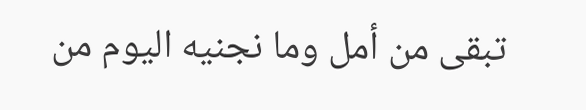تبقى من أمل وما نجنيه اليوم من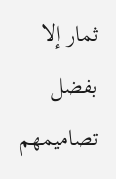ثمار إلا بفضل تصاميمهم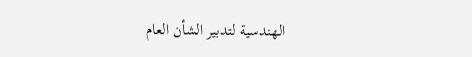الهندسية لتدبير الشأن العام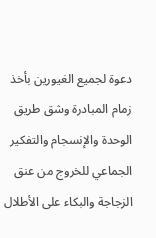دعوة لجميع الغيورين بأخذ زمام المبادرة وشق طريق الوحدة والإنسجام والتفكير الجماعي للخروج من عنق الزجاجة والبكاء على الأطلال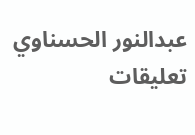عبدالنور الحسناوي
تعليقات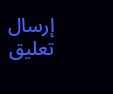إرسال تعليق